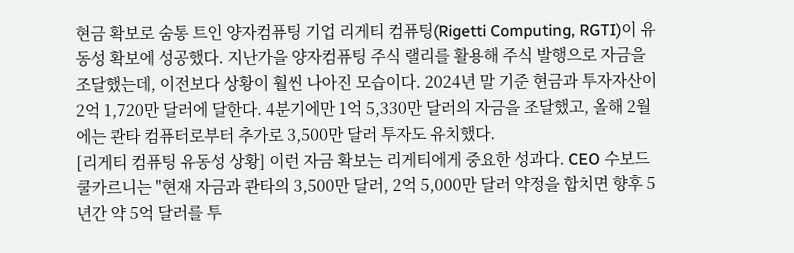현금 확보로 숨통 트인 양자컴퓨팅 기업 리게티 컴퓨팅(Rigetti Computing, RGTI)이 유동성 확보에 성공했다. 지난가을 양자컴퓨팅 주식 랠리를 활용해 주식 발행으로 자금을 조달했는데, 이전보다 상황이 훨씬 나아진 모습이다. 2024년 말 기준 현금과 투자자산이 2억 1,720만 달러에 달한다. 4분기에만 1억 5,330만 달러의 자금을 조달했고, 올해 2월에는 콴타 컴퓨터로부터 추가로 3,500만 달러 투자도 유치했다.
[리게티 컴퓨팅 유동성 상황] 이런 자금 확보는 리게티에게 중요한 성과다. CEO 수보드 쿨카르니는 "현재 자금과 콴타의 3,500만 달러, 2억 5,000만 달러 약정을 합치면 향후 5년간 약 5억 달러를 투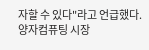자할 수 있다"라고 언급했다.
양자컴퓨팅 시장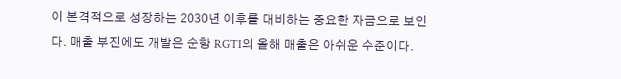이 본격적으로 성장하는 2030년 이후를 대비하는 중요한 자금으로 보인다. 매출 부진에도 개발은 순항 RGTI의 올해 매출은 아쉬운 수준이다.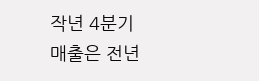작년 4분기 매출은 전년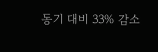동기 대비 33% 감소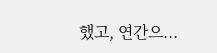했고, 연간으...